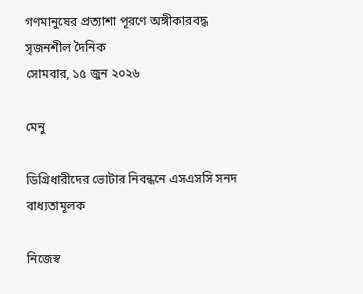গণমানুষের প্রত্যাশা পূরণে অঙ্গীকারবদ্ধ সৃজনশীল দৈনিক
সোমবার, ১৫ জুন ২০২৬

মেনু

ডিগ্রিধারীদের ভোটার নিবন্ধনে এসএসসি সনদ বাধ্যতামূলক

নিজেস্ব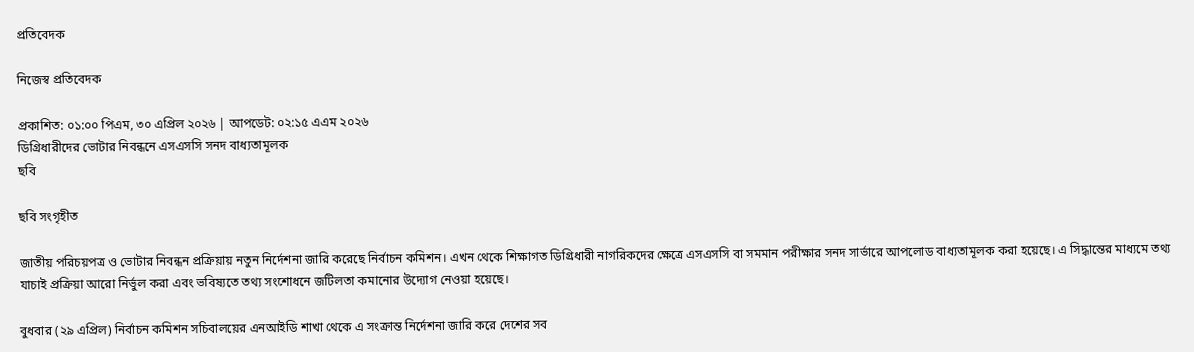প্রতিবেদক

নিজেস্ব প্রতিবেদক

প্রকাশিত: ০১:০০ পিএম, ৩০ এপ্রিল ২০২৬ | আপডেট: ০২:১৫ এএম ২০২৬
ডিগ্রিধারীদের ভোটার নিবন্ধনে এসএসসি সনদ বাধ্যতামূলক
ছবি

ছবি সংগৃহীত

জাতীয় পরিচয়পত্র ও ভোটার নিবন্ধন প্রক্রিয়ায় নতুন নির্দেশনা জারি করেছে নির্বাচন কমিশন। এখন থেকে শিক্ষাগত ডিগ্রিধারী নাগরিকদের ক্ষেত্রে এসএসসি বা সমমান পরীক্ষার সনদ সার্ভারে আপলোড বাধ্যতামূলক করা হয়েছে। এ সিদ্ধান্তের মাধ্যমে তথ্য যাচাই প্রক্রিয়া আরো নির্ভুল করা এবং ভবিষ্যতে তথ্য সংশোধনে জটিলতা কমানোর উদ্যোগ নেওয়া হয়েছে।

বুধবার (২৯ এপ্রিল) নির্বাচন কমিশন সচিবালয়ের এনআইডি শাখা থেকে এ সংক্রান্ত নির্দেশনা জারি করে দেশের সব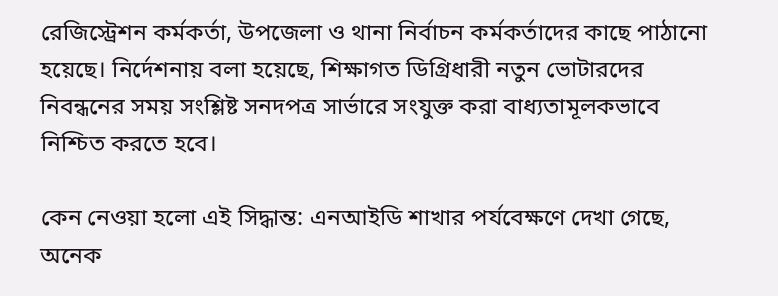রেজিস্ট্রেশন কর্মকর্তা, উপজেলা ও থানা নির্বাচন কর্মকর্তাদের কাছে পাঠানো হয়েছে। নির্দেশনায় বলা হয়েছে, শিক্ষাগত ডিগ্রিধারী নতুন ভোটারদের নিবন্ধনের সময় সংশ্লিষ্ট সনদপত্র সার্ভারে সংযুক্ত করা বাধ্যতামূলকভাবে নিশ্চিত করতে হবে।

কেন নেওয়া হলো এই সিদ্ধান্ত: এনআইডি শাখার পর্যবেক্ষণে দেখা গেছে, অনেক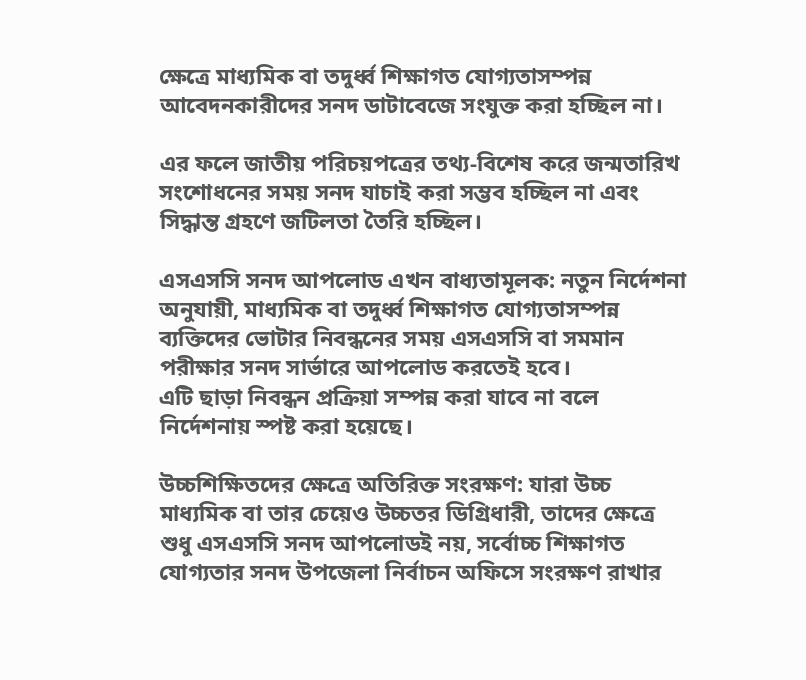ক্ষেত্রে মাধ্যমিক বা তদুর্ধ্ব শিক্ষাগত যোগ্যতাসম্পন্ন আবেদনকারীদের সনদ ডাটাবেজে সংযুক্ত করা হচ্ছিল না।

এর ফলে জাতীয় পরিচয়পত্রের তথ্য-বিশেষ করে জন্মতারিখ সংশোধনের সময় সনদ যাচাই করা সম্ভব হচ্ছিল না এবং সিদ্ধান্ত গ্রহণে জটিলতা তৈরি হচ্ছিল।

এসএসসি সনদ আপলোড এখন বাধ্যতামূলক: নতুন নির্দেশনা অনুযায়ী, মাধ্যমিক বা তদুর্ধ্ব শিক্ষাগত যোগ্যতাসম্পন্ন ব্যক্তিদের ভোটার নিবন্ধনের সময় এসএসসি বা সমমান পরীক্ষার সনদ সার্ভারে আপলোড করতেই হবে।
এটি ছাড়া নিবন্ধন প্রক্রিয়া সম্পন্ন করা যাবে না বলে নির্দেশনায় স্পষ্ট করা হয়েছে।

উচ্চশিক্ষিতদের ক্ষেত্রে অতিরিক্ত সংরক্ষণ: যারা উচ্চ মাধ্যমিক বা তার চেয়েও উচ্চতর ডিগ্রিধারী, তাদের ক্ষেত্রে শুধু এসএসসি সনদ আপলোডই নয়, সর্বোচ্চ শিক্ষাগত যোগ্যতার সনদ উপজেলা নির্বাচন অফিসে সংরক্ষণ রাখার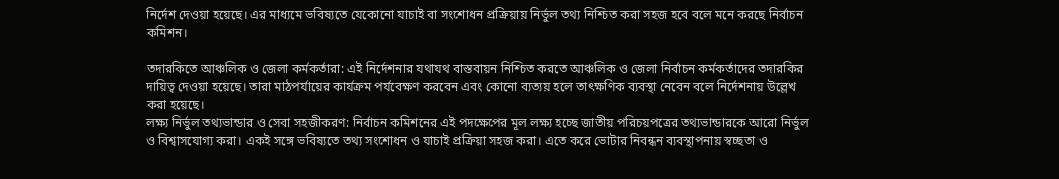নির্দেশ দেওয়া হয়েছে। এর মাধ্যমে ভবিষ্যতে যেকোনো যাচাই বা সংশোধন প্রক্রিয়ায় নির্ভুল তথ্য নিশ্চিত করা সহজ হবে বলে মনে করছে নির্বাচন কমিশন।

তদারকিতে আঞ্চলিক ও জেলা কর্মকর্তারা: এই নির্দেশনার যথাযথ বাস্তবায়ন নিশ্চিত করতে আঞ্চলিক ও জেলা নির্বাচন কর্মকর্তাদের তদারকির দায়িত্ব দেওয়া হয়েছে। তারা মাঠপর্যায়ের কার্যক্রম পর্যবেক্ষণ করবেন এবং কোনো ব্যত্যয় হলে তাৎক্ষণিক ব্যবস্থা নেবেন বলে নির্দেশনায় উল্লেখ করা হয়েছে।
লক্ষ্য নির্ভুল তথ্যভান্ডার ও সেবা সহজীকরণ: নির্বাচন কমিশনের এই পদক্ষেপের মূল লক্ষ্য হচ্ছে জাতীয় পরিচয়পত্রের তথ্যভান্ডারকে আরো নির্ভুল ও বিশ্বাসযোগ্য করা। একই সঙ্গে ভবিষ্যতে তথ্য সংশোধন ও যাচাই প্রক্রিয়া সহজ করা। এতে করে ভোটার নিবন্ধন ব্যবস্থাপনায় স্বচ্ছতা ও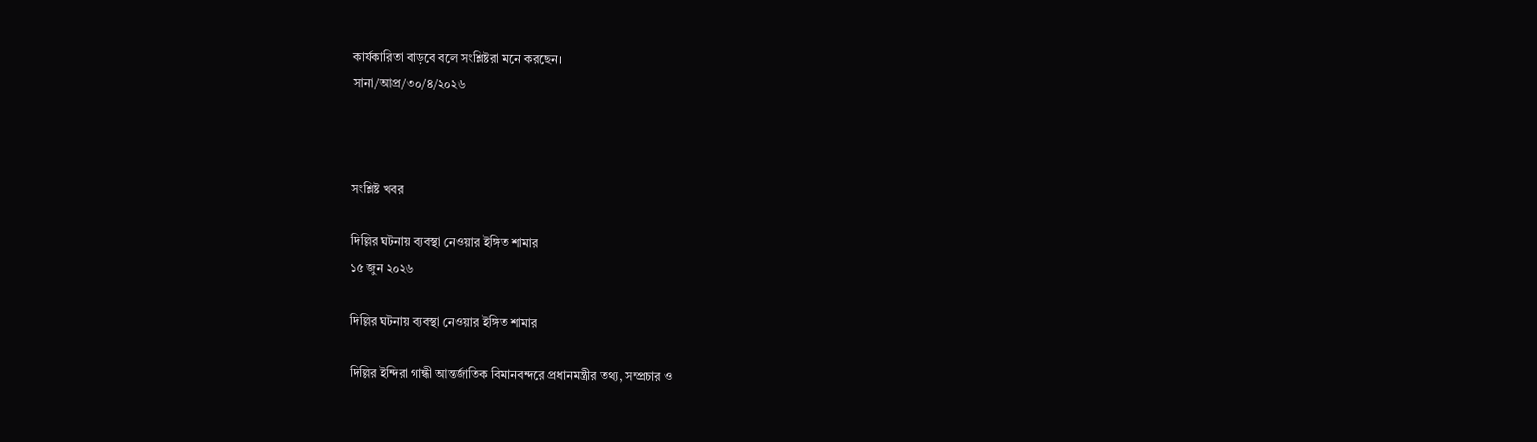কার্যকারিতা বাড়বে বলে সংশ্লিষ্টরা মনে করছেন।
সানা/আপ্র/৩০/৪/২০২৬



সংশ্লিষ্ট খবর

দিল্লির ঘটনায় ব্যবস্থা নেওয়ার ইঙ্গিত শামার
১৫ জুন ২০২৬

দিল্লির ঘটনায় ব্যবস্থা নেওয়ার ইঙ্গিত শামার

দিল্লির ইন্দিরা গান্ধী আন্তর্জাতিক বিমানবন্দরে প্রধানমন্ত্রীর তথ্য, সম্প্রচার ও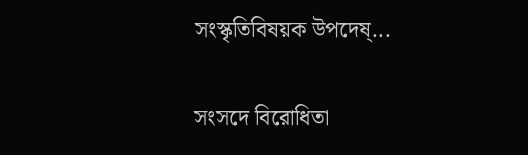সংস্কৃতিবিষয়ক উপদেষ্...

সংসদে বিরোধিতা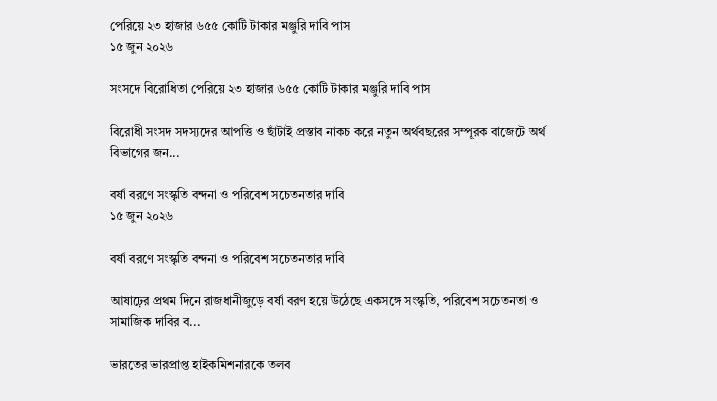পেরিয়ে ২৩ হাজার ৬৫৫ কোটি টাকার মঞ্জুরি দাবি পাস
১৫ জুন ২০২৬

সংসদে বিরোধিতা পেরিয়ে ২৩ হাজার ৬৫৫ কোটি টাকার মঞ্জুরি দাবি পাস

বিরোধী সংসদ সদস্যদের আপত্তি ও ছাঁটাই প্রস্তাব নাকচ করে নতুন অর্থবছরের সম্পূরক বাজেটে অর্থ বিভাগের জন...

বর্ষা বরণে সংস্কৃতি বন্দনা ও পরিবেশ সচেতনতার দাবি
১৫ জুন ২০২৬

বর্ষা বরণে সংস্কৃতি বন্দনা ও পরিবেশ সচেতনতার দাবি

আষাঢ়ের প্রথম দিনে রাজধানীজুড়ে বর্ষা বরণ হয়ে উঠেছে একসঙ্গে সংস্কৃতি, পরিবেশ সচেতনতা ও সামাজিক দাবির ব...

ভারতের ভারপ্রাপ্ত হাইকমিশনারকে তলব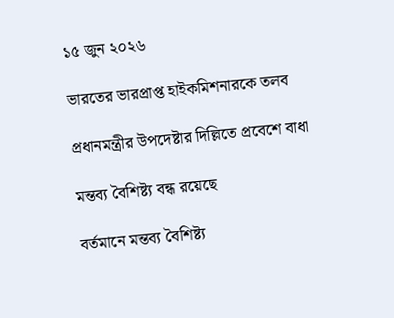১৫ জুন ২০২৬

ভারতের ভারপ্রাপ্ত হাইকমিশনারকে তলব

প্রধানমন্ত্রীর উপদেষ্টার দিল্লিতে প্রবেশে বাধা

মন্তব্য বৈশিষ্ট্য বন্ধ রয়েছে

বর্তমানে মন্তব্য বৈশিষ্ট্য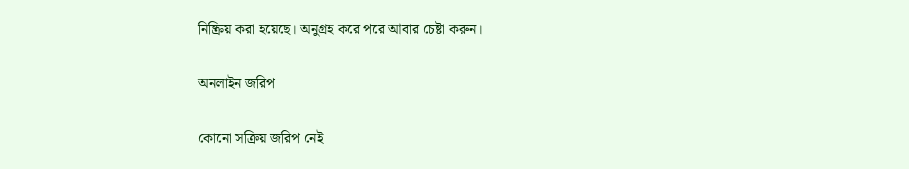নিষ্ক্রিয় করা হয়েছে। অনুগ্রহ করে পরে আবার চেষ্টা করুন।

অনলাইন জরিপ

কোনো সক্রিয় জরিপ নেই